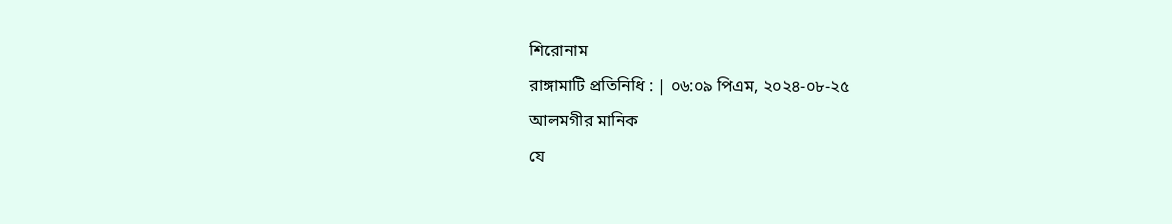শিরোনাম
রাঙ্গামাটি প্রতিনিধি : | ০৬:০৯ পিএম, ২০২৪-০৮-২৫
আলমগীর মানিক
যে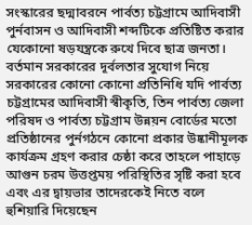সংস্কারের ছদ্মাবরনে পার্বত্য চট্টগ্রামে আদিবাসী পুর্নবাসন ও আদিবাসী শব্দটিকে প্রতিষ্টিত করার যেকোনো ষড়যন্ত্রকে রুখে দিবে ছাত্র জনতা। বর্তমান সরকারের দূর্বলতার সুযোগ নিয়ে সরকারের কোনো কোনো প্রতিনিধি যদি পার্বত্য চট্টগ্রামের আদিবাসী স্বীকৃতি, তিন পার্বত্য জেলা পরিষদ ও পার্বত্য চট্টগ্রাম উন্নয়ন বোর্ডের মতো প্রতিষ্ঠানের পুর্নগঠনে কোনো প্রকার উষ্কানীমূলক কার্যক্রম গ্রহণ করার চেষ্ঠা করে তাহলে পাহাড়ে আগুন চরম উত্তপ্তময় পরিস্থিতির সৃষ্টি করা হবে এবং এর দ্বায়ভার তাদেরকেই নিতে বলে হুশিয়ারি দিয়েছেন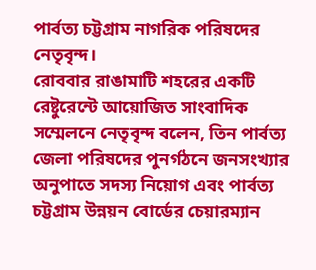পার্বত্য চট্টগ্রাম নাগরিক পরিষদের নেতৃবৃন্দ।
রোববার রাঙামাটি শহরের একটি রেষ্টুরেন্টে আয়োজিত সাংবাদিক সম্মেলনে নেতৃবৃন্দ বলেন, তিন পার্বত্য জেলা পরিষদের পুনর্গঠনে জনসংখ্যার অনুপাতে সদস্য নিয়োগ এবং পার্বত্য চট্টগ্রাম উন্নয়ন বোর্ডের চেয়ারম্যান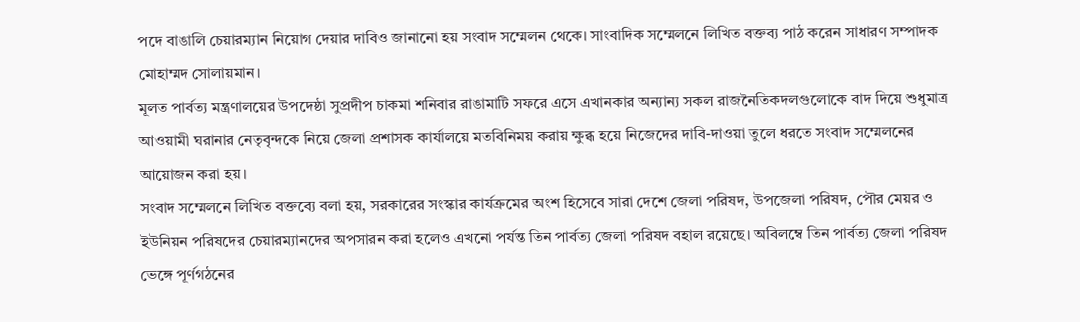পদে বাঙালি চেয়ারম্যান নিয়োগ দেয়ার দাবিও জানানো হয় সংবাদ সম্মেলন থেকে। সাংবাদিক সম্মেলনে লিখিত বক্তব্য পাঠ করেন সাধারণ সম্পাদক মোহাম্মদ সোলায়মান।
মূলত পার্বত্য মন্ত্রণালয়ের উপদেষ্ঠা সুপ্রদীপ চাকমা শনিবার রাঙামাটি সফরে এসে এখানকার অন্যান্য সকল রাজনৈতিকদলগুলোকে বাদ দিয়ে শুধুমাত্র আওয়ামী ঘরানার নেতৃবৃন্দকে নিয়ে জেলা প্রশাসক কার্যালয়ে মতবিনিময় করায় ক্ষুব্ধ হয়ে নিজেদের দাবি-দাওয়া তুলে ধরতে সংবাদ সম্মেলনের আয়োজন করা হয়।
সংবাদ সম্মেলনে লিখিত বক্তব্যে বলা হয়, সরকারের সংস্কার কার্যক্রমের অংশ হিসেবে সারা দেশে জেলা পরিষদ, উপজেলা পরিষদ, পৌর মেয়র ও ইউনিয়ন পরিষদের চেয়ারম্যানদের অপসারন করা হলেও এখনো পর্যন্ত তিন পার্বত্য জেলা পরিষদ বহাল রয়েছে। অবিলম্বে তিন পার্বত্য জেলা পরিষদ ভেঙ্গে পূর্ণগঠনের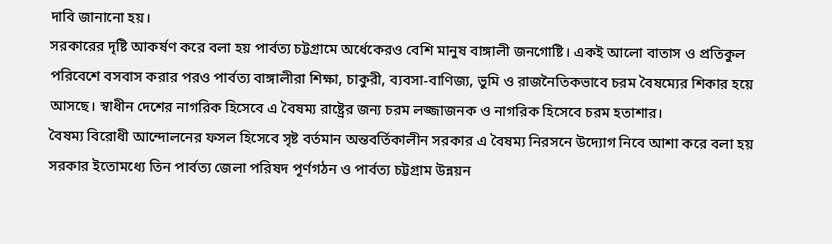দাবি জানানো হয়।
সরকারের দৃষ্টি আকর্ষণ করে বলা হয় পার্বত্য চট্টগ্রামে অর্ধেকেরও বেশি মানুষ বাঙ্গালী জনগোষ্টি। একই আলো বাতাস ও প্রতিকুল পরিবেশে বসবাস করার পরও পার্বত্য বাঙ্গালীরা শিক্ষা, চাকুরী, ব্যবসা-বাণিজ্য, ভুমি ও রাজনৈতিকভাবে চরম বৈষম্যের শিকার হয়ে আসছে। স্বাধীন দেশের নাগরিক হিসেবে এ বৈষম্য রাষ্ট্রের জন্য চরম লজ্জাজনক ও নাগরিক হিসেবে চরম হতাশার।
বৈষম্য বিরোধী আন্দোলনের ফসল হিসেবে সৃষ্ট বর্তমান অন্তবর্তিকালীন সরকার এ বৈষম্য নিরসনে উদ্যোগ নিবে আশা করে বলা হয় সরকার ইতোমধ্যে তিন পার্বত্য জেলা পরিষদ পূর্ণগঠন ও পার্বত্য চট্টগ্রাম উন্নয়ন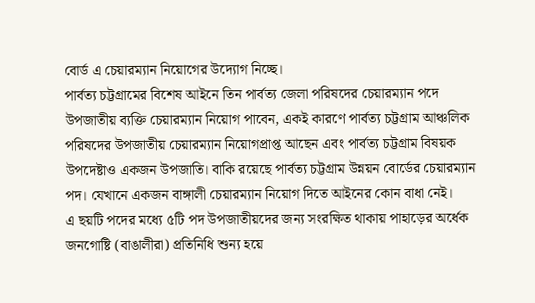বোর্ড এ চেয়ারম্যান নিয়োগের উদ্যোগ নিচ্ছে।
পার্বত্য চট্টগ্রামের বিশেষ আইনে তিন পার্বত্য জেলা পরিষদের চেয়ারম্যান পদে উপজাতীয় ব্যক্তি চেয়ারম্যান নিয়োগ পাবেন, একই কারণে পার্বত্য চট্টগ্রাম আঞ্চলিক পরিষদের উপজাতীয় চেয়ারম্যান নিয়োগপ্রাপ্ত আছেন এবং পার্বত্য চট্টগ্রাম বিষয়ক উপদেষ্টাও একজন উপজাতি। বাকি রয়েছে পার্বত্য চট্টগ্রাম উন্নয়ন বোর্ডের চেয়ারম্যান পদ। যেখানে একজন বাঙ্গালী চেয়ারম্যান নিয়োগ দিতে আইনের কোন বাধা নেই।
এ ছয়টি পদের মধ্যে ৫টি পদ উপজাতীয়দের জন্য সংরক্ষিত থাকায় পাহাড়ের অর্ধেক জনগোষ্টি (বাঙালীরা) প্রতিনিধি শুন্য হয়ে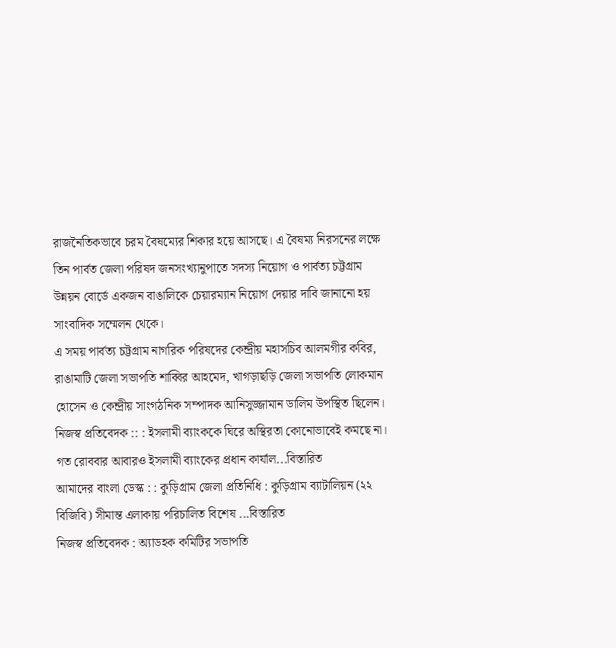রাজনৈতিকভাবে চরম বৈষম্যের শিকার হয়ে আসছে। এ বৈষম্য নিরসনের লক্ষে তিন পার্বত জেলা পরিষদ জনসংখ্যানুপাতে সদস্য নিয়োগ ও পার্বত্য চট্টগ্রাম উন্নয়ন বোর্ডে একজন বাঙালিকে চেয়ারম্যান নিয়োগ দেয়ার দাবি জানানো হয় সাংবাদিক সম্মেলন থেকে।
এ সময় পার্বত্য চট্টগ্রাম নাগরিক পরিষদের কেন্দ্রীয় মহাসচিব আলমগীর কবির, রাঙামাটি জেলা সভাপতি শাব্বির আহমেদ, খাগড়াছড়ি জেলা সভাপতি লোকমান হোসেন ও কেন্দ্রীয় সাংগঠনিক সম্পাদক আনিসুজ্জামান ডালিম উপস্থিত ছিলেন।
নিজস্ব প্রতিবেদক :: : ইসলামী ব্যাংককে ঘিরে অস্থিরতা কোনোভাবেই কমছে না। গত রোববার আবারও ইসলামী ব্যাংকের প্রধান কার্যাল...বিস্তারিত
আমাদের বাংলা ডেস্ক : : কুড়িগ্রাম জেলা প্রতিনিধি : কুড়িগ্রাম ব্যাটালিয়ন (২২ বিজিবি) সীমান্ত এলাকায় পরিচালিত বিশেষ ...বিস্তারিত
নিজস্ব প্রতিবেদক : অ্যাডহক কমিটির সভাপতি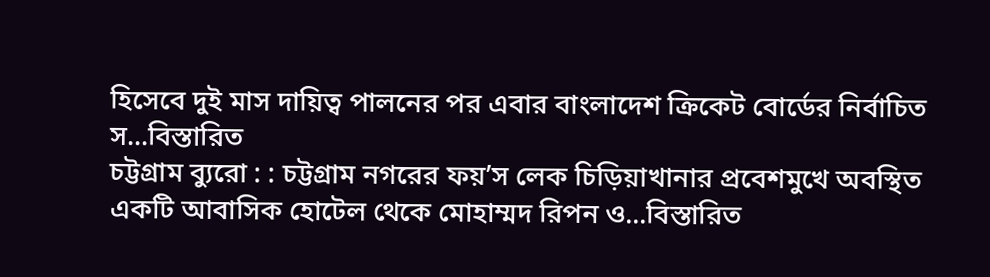হিসেবে দুই মাস দায়িত্ব পালনের পর এবার বাংলাদেশ ক্রিকেট বোর্ডের নির্বাচিত স...বিস্তারিত
চট্টগ্রাম ব্যুরো : : চট্টগ্রাম নগরের ফয়’স লেক চিড়িয়াখানার প্রবেশমুখে অবস্থিত একটি আবাসিক হোটেল থেকে মোহাম্মদ রিপন ও...বিস্তারিত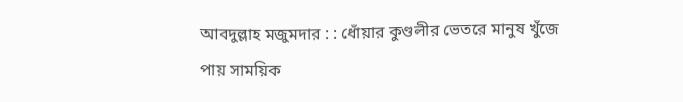আবদুল্লাহ মজুমদার : : ধোঁয়ার কুণ্ডলীর ভেতরে মানুষ খুঁজে পায় সাময়িক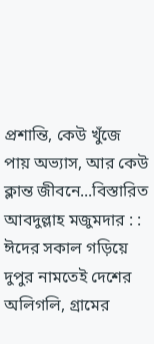প্রশান্তি, কেউ খুঁজে পায় অভ্যাস, আর কেউ ক্লান্ত জীবনে...বিস্তারিত
আবদুল্লাহ মজুমদার : : ঈদের সকাল গড়িয়ে দুপুর নামতেই দেশের অলিগলি, গ্রামের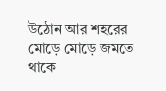উঠোন আর শহরের মোড়ে মোড়ে জমতে থাকে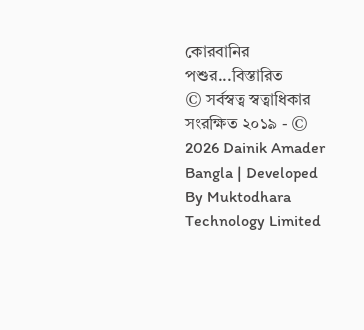কোরবানির পশুর...বিস্তারিত
© সর্বস্বত্ব স্বত্বাধিকার সংরক্ষিত ২০১৯ - © 2026 Dainik Amader Bangla | Developed By Muktodhara Technology Limited